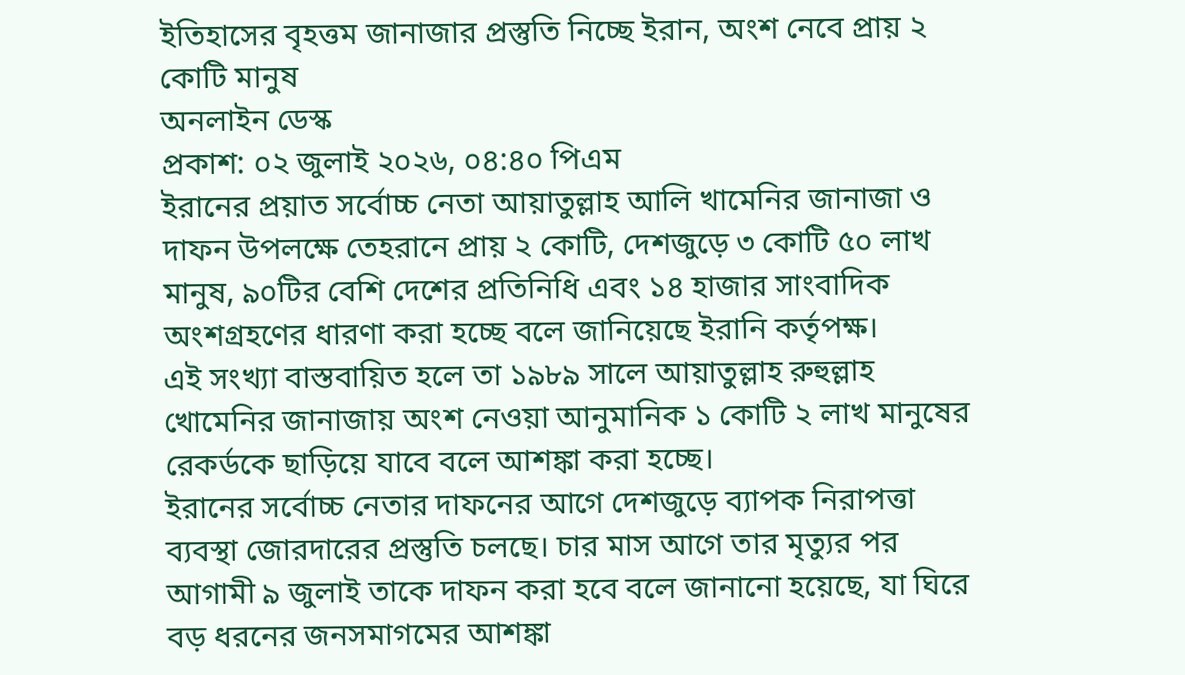ইতিহাসের বৃহত্তম জানাজার প্রস্তুতি নিচ্ছে ইরান, অংশ নেবে প্রায় ২ কোটি মানুষ
অনলাইন ডেস্ক
প্রকাশ: ০২ জুলাই ২০২৬, ০৪:৪০ পিএম
ইরানের প্রয়াত সর্বোচ্চ নেতা আয়াতুল্লাহ আলি খামেনির জানাজা ও দাফন উপলক্ষে তেহরানে প্রায় ২ কোটি, দেশজুড়ে ৩ কোটি ৫০ লাখ মানুষ, ৯০টির বেশি দেশের প্রতিনিধি এবং ১৪ হাজার সাংবাদিক অংশগ্রহণের ধারণা করা হচ্ছে বলে জানিয়েছে ইরানি কর্তৃপক্ষ।
এই সংখ্যা বাস্তবায়িত হলে তা ১৯৮৯ সালে আয়াতুল্লাহ রুহুল্লাহ খোমেনির জানাজায় অংশ নেওয়া আনুমানিক ১ কোটি ২ লাখ মানুষের রেকর্ডকে ছাড়িয়ে যাবে বলে আশঙ্কা করা হচ্ছে।
ইরানের সর্বোচ্চ নেতার দাফনের আগে দেশজুড়ে ব্যাপক নিরাপত্তা ব্যবস্থা জোরদারের প্রস্তুতি চলছে। চার মাস আগে তার মৃত্যুর পর আগামী ৯ জুলাই তাকে দাফন করা হবে বলে জানানো হয়েছে, যা ঘিরে বড় ধরনের জনসমাগমের আশঙ্কা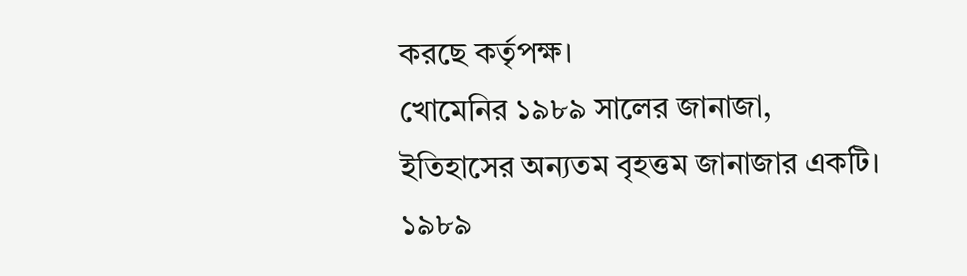করছে কর্তৃপক্ষ।
খোমেনির ১৯৮৯ সালের জানাজা, ইতিহাসের অন্যতম বৃহত্তম জানাজার একটি। ১৯৮৯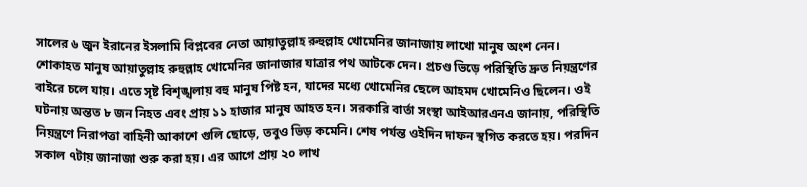সালের ৬ জুন ইরানের ইসলামি বিপ্লবের নেতা আয়াতুল্লাহ রুহুল্লাহ খোমেনির জানাজায় লাখো মানুষ অংশ নেন।
শোকাহত মানুষ আয়াতুল্লাহ রুহুল্লাহ খোমেনির জানাজার যাত্রার পথ আটকে দেন। প্রচণ্ড ভিড়ে পরিস্থিতি দ্রুত নিয়ন্ত্রণের বাইরে চলে যায়। এতে সৃষ্ট বিশৃঙ্খলায় বহু মানুষ পিষ্ট হন, যাদের মধ্যে খোমেনির ছেলে আহমদ খোমেনিও ছিলেন। ওই ঘটনায় অন্তত ৮ জন নিহত এবং প্রায় ১১ হাজার মানুষ আহত হন। সরকারি বার্তা সংস্থা আইআরএনএ জানায়, পরিস্থিতি নিয়ন্ত্রণে নিরাপত্তা বাহিনী আকাশে গুলি ছোড়ে, তবুও ভিড় কমেনি। শেষ পর্যন্ত ওইদিন দাফন স্থগিত করতে হয়। পরদিন সকাল ৭টায় জানাজা শুরু করা হয়। এর আগে প্রায় ২০ লাখ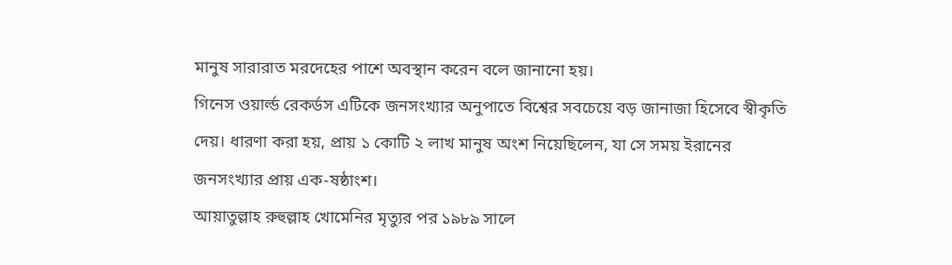মানুষ সারারাত মরদেহের পাশে অবস্থান করেন বলে জানানো হয়।
গিনেস ওয়ার্ল্ড রেকর্ডস এটিকে জনসংখ্যার অনুপাতে বিশ্বের সবচেয়ে বড় জানাজা হিসেবে স্বীকৃতি দেয়। ধারণা করা হয়, প্রায় ১ কোটি ২ লাখ মানুষ অংশ নিয়েছিলেন, যা সে সময় ইরানের জনসংখ্যার প্রায় এক-ষষ্ঠাংশ।
আয়াতুল্লাহ রুহুল্লাহ খোমেনির মৃত্যুর পর ১৯৮৯ সালে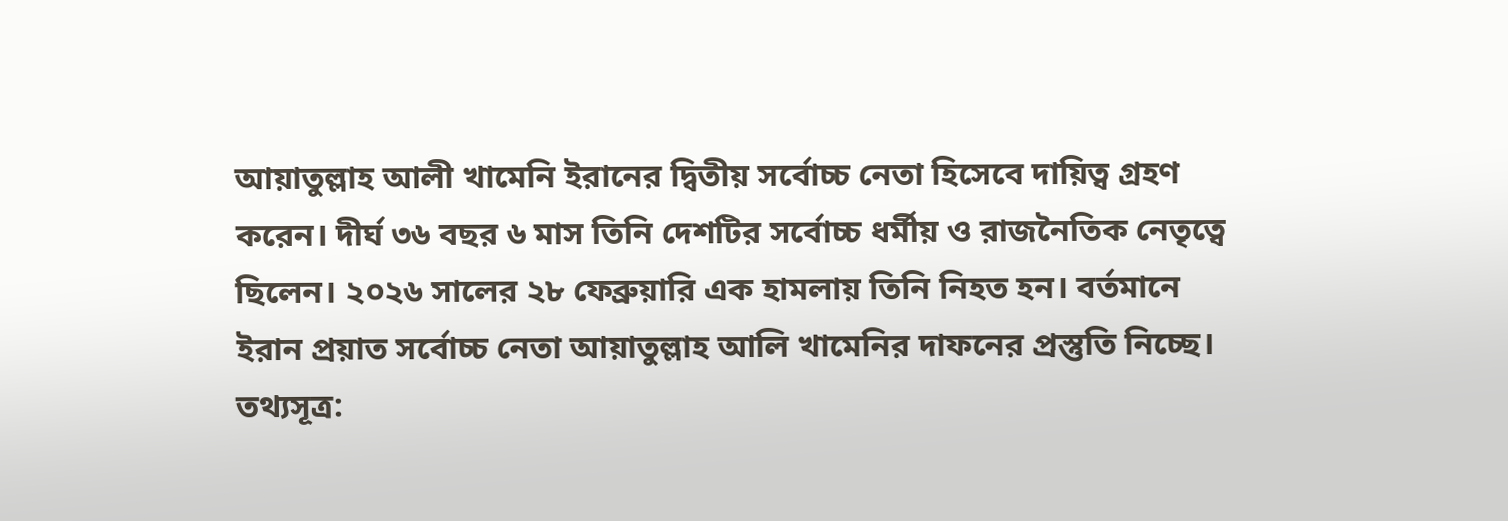আয়াতুল্লাহ আলী খামেনি ইরানের দ্বিতীয় সর্বোচ্চ নেতা হিসেবে দায়িত্ব গ্রহণ করেন। দীর্ঘ ৩৬ বছর ৬ মাস তিনি দেশটির সর্বোচ্চ ধর্মীয় ও রাজনৈতিক নেতৃত্বে ছিলেন। ২০২৬ সালের ২৮ ফেব্রুয়ারি এক হামলায় তিনি নিহত হন। বর্তমানে ইরান প্রয়াত সর্বোচ্চ নেতা আয়াতুল্লাহ আলি খামেনির দাফনের প্রস্তুতি নিচ্ছে।
তথ্যসূত্র: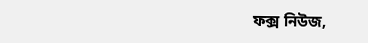ফক্স নিউজ,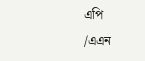এপি
/এএন